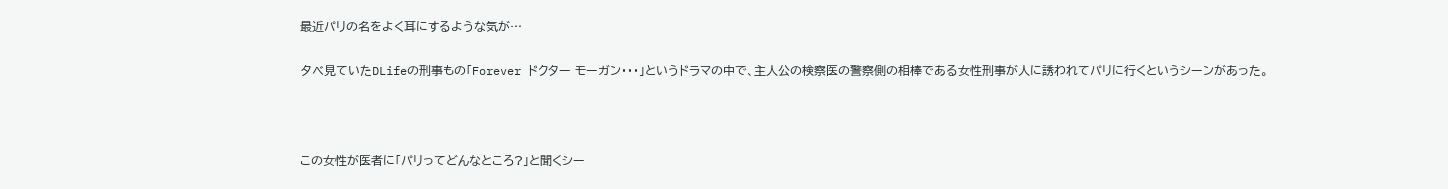最近パリの名をよく耳にするような気が…

夕べ見ていたDLifeの刑事もの「Forever ドクター モーガン・・・」というドラマの中で、主人公の検察医の警察側の相棒である女性刑事が人に誘われてパリに行くというシーンがあった。



この女性が医者に「パリってどんなところ?」と聞くシー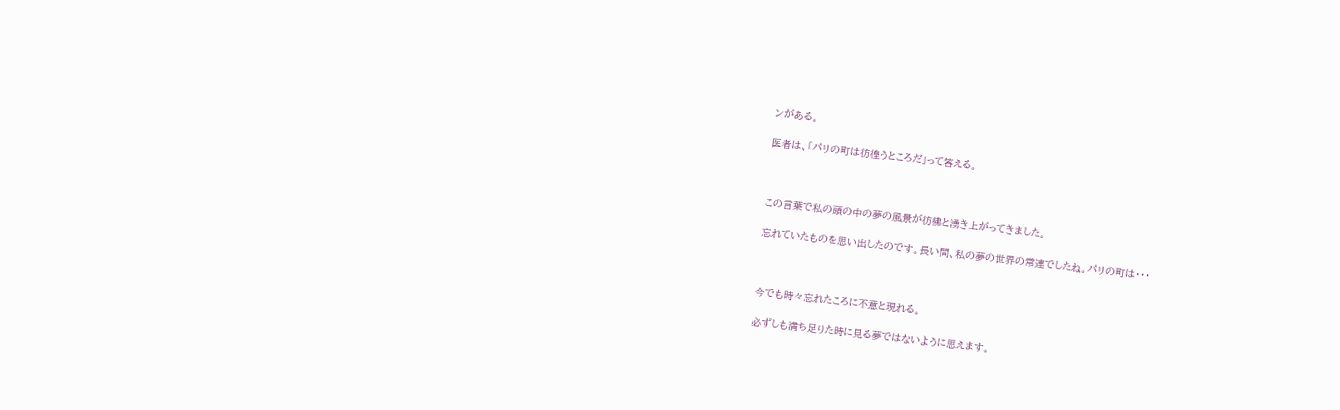ンがある。

医者は、「パリの町は彷徨うところだ」って答える。



この言葉で私の頭の中の夢の風景が彷彿と湧き上がってきました。

忘れていたものを思い出したのです。長い間、私の夢の世界の常連でしたね。パリの町は・・・



今でも時々忘れたころに不意と現れる。

必ずしも満ち足りた時に見る夢ではないように思えます。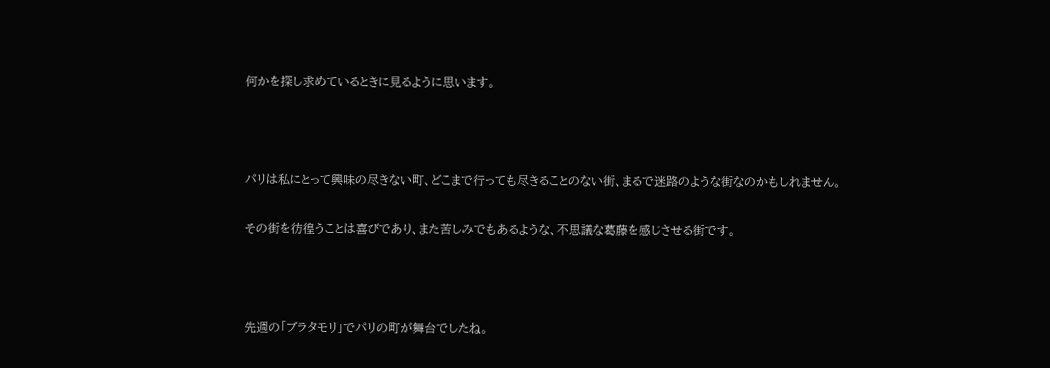何かを探し求めているときに見るように思います。



パリは私にとって興味の尽きない町、どこまで行っても尽きることのない街、まるで迷路のような街なのかもしれません。

その街を彷徨うことは喜びであり、また苦しみでもあるような、不思議な葛藤を感じさせる街です。



先週の「ブラタモリ」でパリの町が舞台でしたね。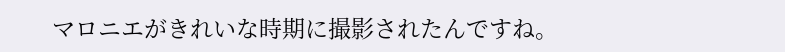マロニエがきれいな時期に撮影されたんですね。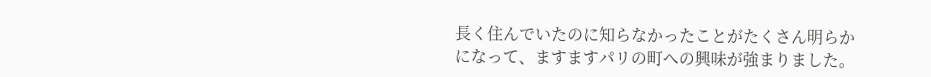長く住んでいたのに知らなかったことがたくさん明らかになって、ますますパリの町への興味が強まりました。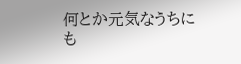何とか元気なうちにも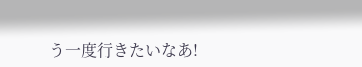う一度行きたいなあ!